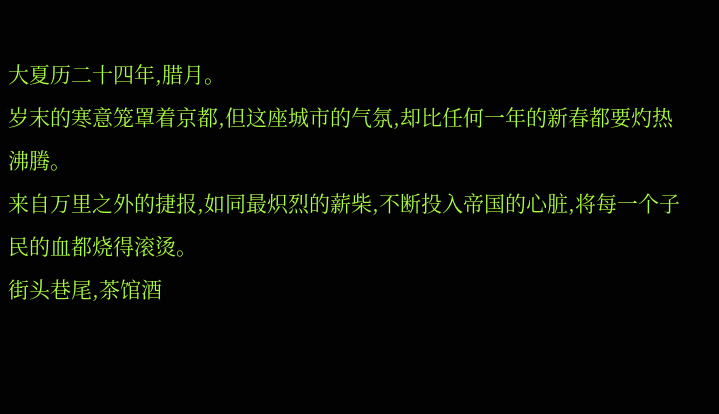大夏历二十四年,腊月。
岁末的寒意笼罩着京都,但这座城市的气氛,却比任何一年的新春都要灼热沸腾。
来自万里之外的捷报,如同最炽烈的薪柴,不断投入帝国的心脏,将每一个子民的血都烧得滚烫。
街头巷尾,茶馆酒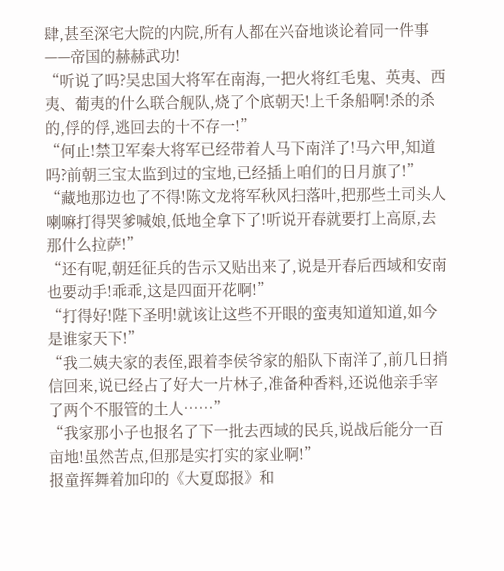肆,甚至深宅大院的内院,所有人都在兴奋地谈论着同一件事——帝国的赫赫武功!
“听说了吗?吴忠国大将军在南海,一把火将红毛鬼、英夷、西夷、葡夷的什么联合舰队,烧了个底朝天!上千条船啊!杀的杀的,俘的俘,逃回去的十不存一!”
“何止!禁卫军秦大将军已经带着人马下南洋了!马六甲,知道吗?前朝三宝太监到过的宝地,已经插上咱们的日月旗了!”
“藏地那边也了不得!陈文龙将军秋风扫落叶,把那些土司头人喇嘛打得哭爹喊娘,低地全拿下了!听说开春就要打上高原,去那什么拉萨!”
“还有呢,朝廷征兵的告示又贴出来了,说是开春后西域和安南也要动手!乖乖,这是四面开花啊!”
“打得好!陛下圣明!就该让这些不开眼的蛮夷知道知道,如今是谁家天下!”
“我二姨夫家的表侄,跟着李侯爷家的船队下南洋了,前几日捎信回来,说已经占了好大一片林子,准备种香料,还说他亲手宰了两个不服管的土人……”
“我家那小子也报名了下一批去西域的民兵,说战后能分一百亩地!虽然苦点,但那是实打实的家业啊!”
报童挥舞着加印的《大夏邸报》和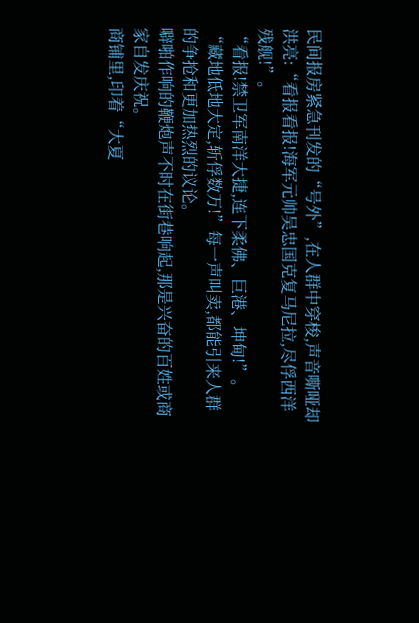民间报房紧急刊发的“号外”,在人群中穿梭,声音嘶哑却洪亮:“看报看报!海军元帅吴忠国克复马尼拉,尽俘西洋残舰!”。
“看报!禁卫军南洋大捷,连下柔佛、巨港、坤甸!”。
“藏地低地大定,斩俘数万!”每一声叫卖,都能引来人群的争抢和更加热烈的议论。
噼啪作响的鞭炮声不时在街巷响起,那是兴奋的百姓或商家自发庆祝。
商铺里,印着“大夏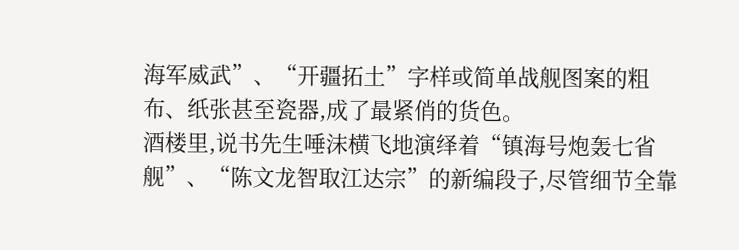海军威武”、“开疆拓土”字样或简单战舰图案的粗布、纸张甚至瓷器,成了最紧俏的货色。
酒楼里,说书先生唾沫横飞地演绎着“镇海号炮轰七省舰”、“陈文龙智取江达宗”的新编段子,尽管细节全靠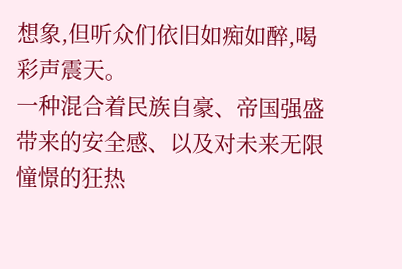想象,但听众们依旧如痴如醉,喝彩声震天。
一种混合着民族自豪、帝国强盛带来的安全感、以及对未来无限憧憬的狂热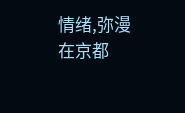情绪,弥漫在京都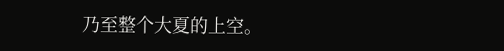乃至整个大夏的上空。